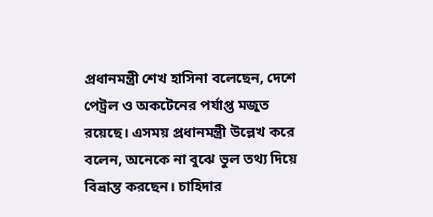প্রধানমন্ত্রী শেখ হাসিনা বলেছেন, দেশে পেট্রল ও অকটেনের পর্যাপ্ত মজুত রয়েছে। এসময় প্রধানমন্ত্রী উল্লেখ করে বলেন, অনেকে না বুঝে ভুল তথ্য দিয়ে বিভ্রান্ত করছেন। চাহিদার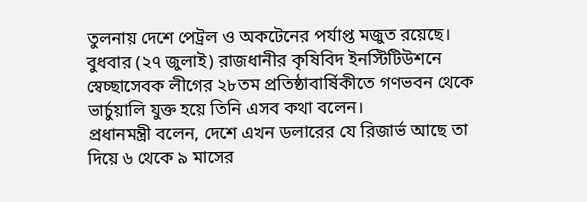তুলনায় দেশে পেট্রল ও অকটেনের পর্যাপ্ত মজুত রয়েছে।
বুধবার (২৭ জুলাই) রাজধানীর কৃষিবিদ ইনস্টিটিউশনে স্বেচ্ছাসেবক লীগের ২৮তম প্রতিষ্ঠাবার্ষিকীতে গণভবন থেকে ভার্চুয়ালি যুক্ত হয়ে তিনি এসব কথা বলেন।
প্রধানমন্ত্রী বলেন, দেশে এখন ডলারের যে রিজার্ভ আছে তা দিয়ে ৬ থেকে ৯ মাসের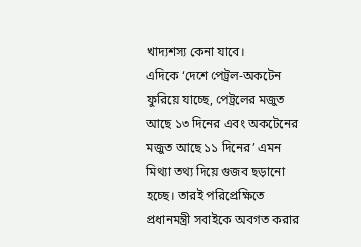খাদ্যশস্য কেনা যাবে।
এদিকে ‘দেশে পেট্রল-অকটেন ফুরিয়ে যাচ্ছে, পেট্রলের মজুত আছে ১৩ দিনের এবং অকটেনের মজুত আছে ১১ দিনের’ এমন মিথ্যা তথ্য দিয়ে গুজব ছড়ানো হচ্ছে। তারই পরিপ্রেক্ষিতে প্রধানমন্ত্রী সবাইকে অবগত করার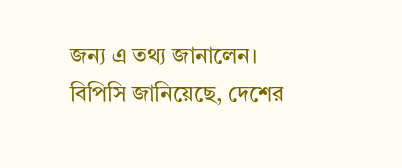জন্য এ তথ্য জানালেন।
বিপিসি জানিয়েছে, দেশের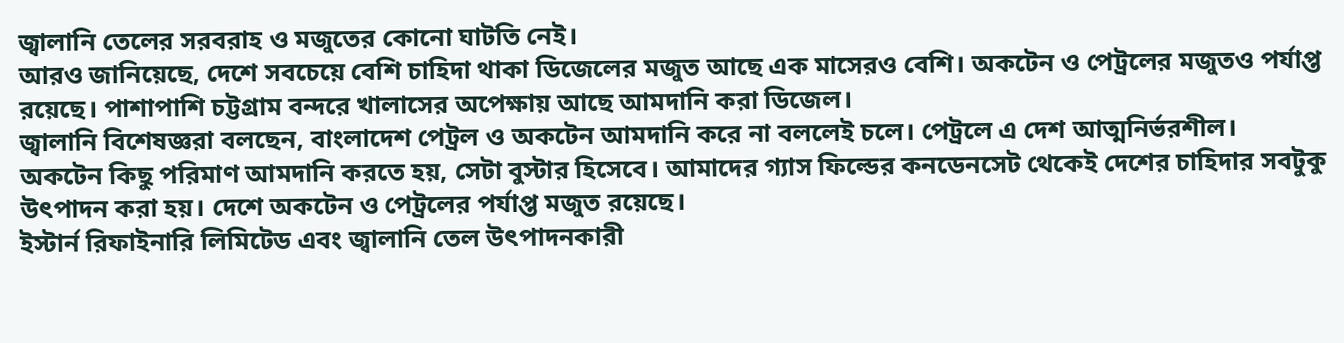জ্বালানি তেলের সরবরাহ ও মজুতের কোনো ঘাটতি নেই।
আরও জানিয়েছে, দেশে সবচেয়ে বেশি চাহিদা থাকা ডিজেলের মজুত আছে এক মাসেরও বেশি। অকটেন ও পেট্রলের মজুতও পর্যাপ্ত রয়েছে। পাশাপাশি চট্টগ্রাম বন্দরে খালাসের অপেক্ষায় আছে আমদানি করা ডিজেল।
জ্বালানি বিশেষজ্ঞরা বলছেন, বাংলাদেশ পেট্রল ও অকটেন আমদানি করে না বললেই চলে। পেট্রলে এ দেশ আত্মনির্ভরশীল।
অকটেন কিছু পরিমাণ আমদানি করতে হয়, সেটা বুস্টার হিসেবে। আমাদের গ্যাস ফিল্ডের কনডেনসেট থেকেই দেশের চাহিদার সবটুকু উৎপাদন করা হয়। দেশে অকটেন ও পেট্রলের পর্যাপ্ত মজুত রয়েছে।
ইস্টার্ন রিফাইনারি লিমিটেড এবং জ্বালানি তেল উৎপাদনকারী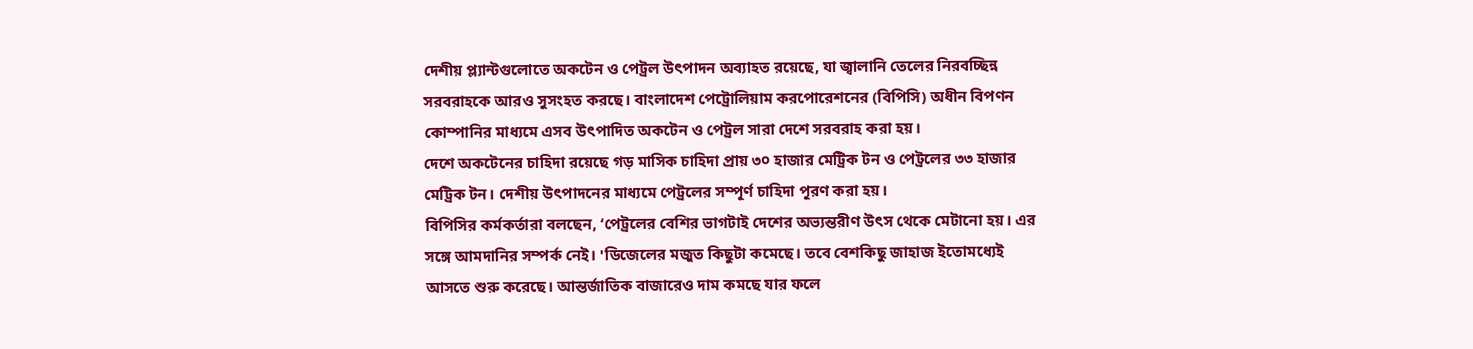দেশীয় প্ল্যান্টগুলোতে অকটেন ও পেট্রল উৎপাদন অব্যাহত রয়েছে, যা জ্বালানি তেলের নিরবচ্ছিন্ন সরবরাহকে আরও সুসংহত করছে। বাংলাদেশ পেট্রোলিয়াম করপোরেশনের (বিপিসি) অধীন বিপণন কোম্পানির মাধ্যমে এসব উৎপাদিত অকটেন ও পেট্রল সারা দেশে সরবরাহ করা হয়।
দেশে অকটেনের চাহিদা রয়েছে গড় মাসিক চাহিদা প্রায় ৩০ হাজার মেট্রিক টন ও পেট্রলের ৩৩ হাজার মেট্রিক টন। দেশীয় উৎপাদনের মাধ্যমে পেট্রলের সম্পূর্ণ চাহিদা পূরণ করা হয়।
বিপিসির কর্মকর্তারা বলছেন, ‘পেট্রলের বেশির ভাগটাই দেশের অভ্যন্তরীণ উৎস থেকে মেটানো হয়। এর সঙ্গে আমদানির সম্পর্ক নেই। 'ডিজেলের মজুত কিছুটা কমেছে। তবে বেশকিছু জাহাজ ইতোমধ্যেই আসতে শুরু করেছে। আন্তর্জাতিক বাজারেও দাম কমছে যার ফলে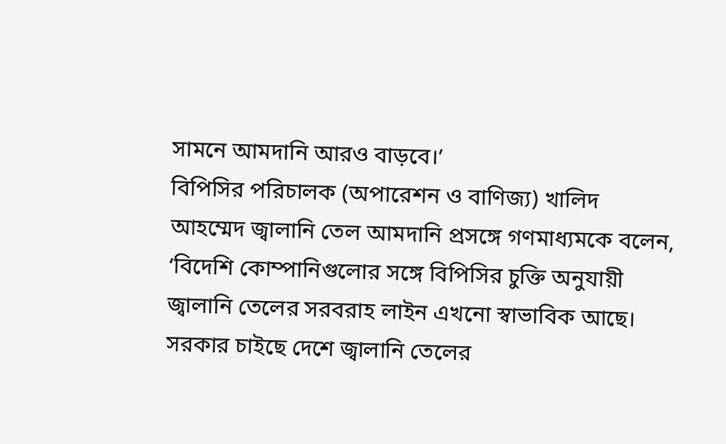সামনে আমদানি আরও বাড়বে।’
বিপিসির পরিচালক (অপারেশন ও বাণিজ্য) খালিদ আহম্মেদ জ্বালানি তেল আমদানি প্রসঙ্গে গণমাধ্যমকে বলেন, ‘বিদেশি কোম্পানিগুলোর সঙ্গে বিপিসির চুক্তি অনুযায়ী জ্বালানি তেলের সরবরাহ লাইন এখনো স্বাভাবিক আছে। সরকার চাইছে দেশে জ্বালানি তেলের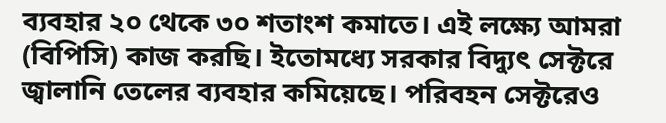ব্যবহার ২০ থেকে ৩০ শতাংশ কমাতে। এই লক্ষ্যে আমরা (বিপিসি) কাজ করছি। ইতোমধ্যে সরকার বিদ্যুৎ সেক্টরে জ্বালানি তেলের ব্যবহার কমিয়েছে। পরিবহন সেক্টরেও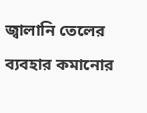জ্বালানি তেলের ব্যবহার কমানোর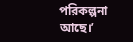পরিকল্পনা আছে।’